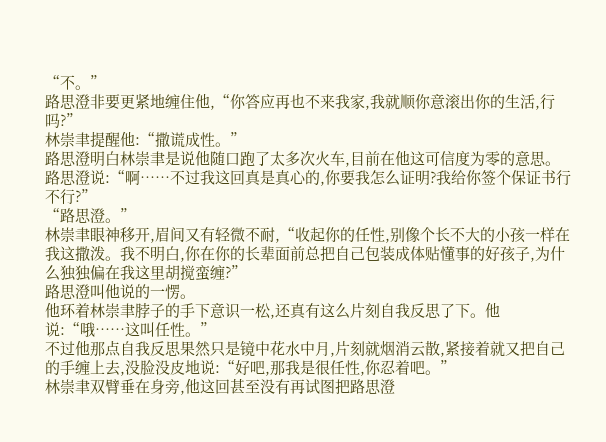“不。”
路思澄非要更紧地缠住他,“你答应再也不来我家,我就顺你意滚出你的生活,行吗?”
林崇聿提醒他:“撒谎成性。”
路思澄明白林崇聿是说他随口跑了太多次火车,目前在他这可信度为零的意思。路思澄说:“啊……不过我这回真是真心的,你要我怎么证明?我给你签个保证书行不行?”
“路思澄。”
林崇聿眼神移开,眉间又有轻微不耐,“收起你的任性,别像个长不大的小孩一样在我这撒泼。我不明白,你在你的长辈面前总把自己包装成体贴懂事的好孩子,为什么独独偏在我这里胡搅蛮缠?”
路思澄叫他说的一愣。
他环着林崇聿脖子的手下意识一松,还真有这么片刻自我反思了下。他说:“哦……这叫任性。”
不过他那点自我反思果然只是镜中花水中月,片刻就烟消云散,紧接着就又把自己的手缠上去,没脸没皮地说:“好吧,那我是很任性,你忍着吧。”
林崇聿双臂垂在身旁,他这回甚至没有再试图把路思澄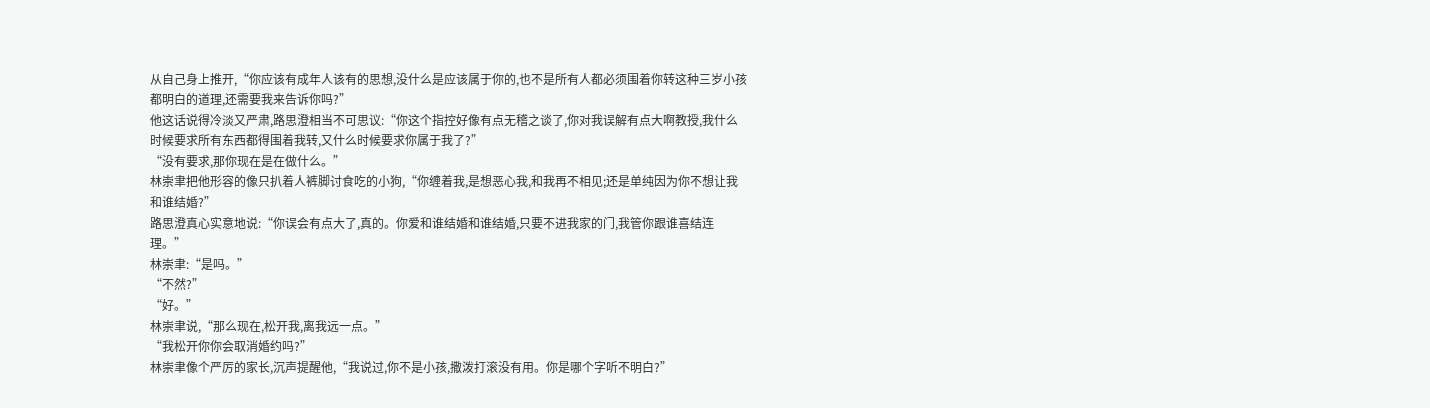从自己身上推开,“你应该有成年人该有的思想,没什么是应该属于你的,也不是所有人都必须围着你转这种三岁小孩都明白的道理,还需要我来告诉你吗?”
他这话说得冷淡又严肃,路思澄相当不可思议:“你这个指控好像有点无稽之谈了,你对我误解有点大啊教授,我什么时候要求所有东西都得围着我转,又什么时候要求你属于我了?”
“没有要求,那你现在是在做什么。”
林崇聿把他形容的像只扒着人裤脚讨食吃的小狗,“你缠着我,是想恶心我,和我再不相见;还是单纯因为你不想让我和谁结婚?”
路思澄真心实意地说:“你误会有点大了,真的。你爱和谁结婚和谁结婚,只要不进我家的门,我管你跟谁喜结连理。”
林崇聿:“是吗。”
“不然?”
“好。”
林崇聿说,“那么现在,松开我,离我远一点。”
“我松开你你会取消婚约吗?”
林崇聿像个严厉的家长,沉声提醒他,“我说过,你不是小孩,撒泼打滚没有用。你是哪个字听不明白?”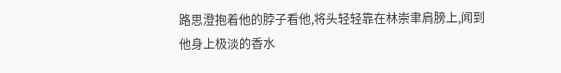路思澄抱着他的脖子看他,将头轻轻靠在林崇聿肩膀上,闻到他身上极淡的香水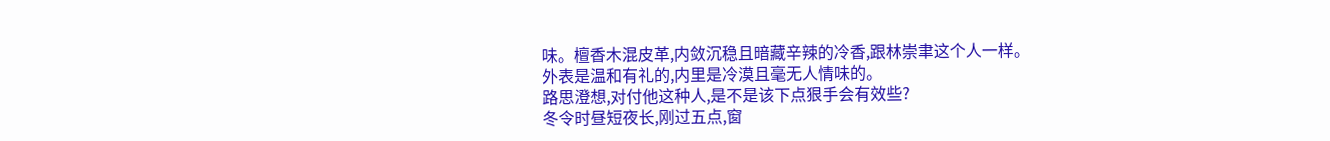味。檀香木混皮革,内敛沉稳且暗藏辛辣的冷香,跟林崇聿这个人一样。
外表是温和有礼的,内里是冷漠且毫无人情味的。
路思澄想,对付他这种人,是不是该下点狠手会有效些?
冬令时昼短夜长,刚过五点,窗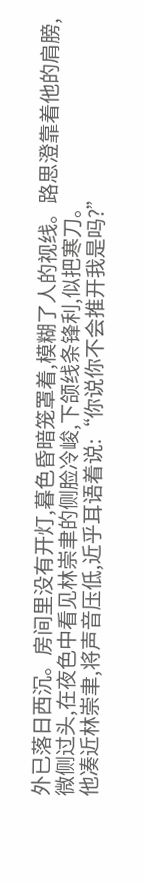外已落日西沉。房间里没有开灯,暮色昏暗笼罩着,模糊了人的视线。路思澄靠着他的肩膀,微侧过头,在夜色中看见林崇聿的侧脸冷峻,下颌线条锋利,似把寒刀。
他凑近林崇聿,将声音压低,近乎耳语着说:“你说你不会推开我是吗?”